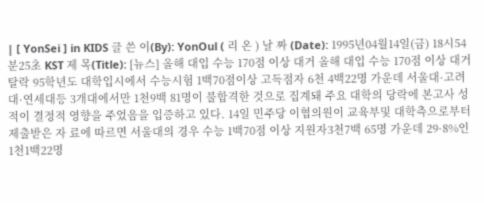| [ YonSei ] in KIDS 글 쓴 이(By): YonOul ( 리 온 ) 날 짜 (Date): 1995년04월14일(금) 18시54분25초 KST 제 목(Title): [뉴스] 올해 대입 수능 170점 이상 대거 올해 대입 수능 170점 이상 대거 탈락 95학년도 대학입시에서 수능시험 1백70점이상 고득점자 6천 4백22명 가운데 서울대·고려대·연세대등 3개대에서만 1천9백 81명이 불합격한 것으로 집계돼 주요 대학의 당락에 본고사 성 적이 결정적 영향을 주었음을 입증하고 있다. 14일 민주당 이협의원이 교육부및 대학측으로부터 제출받은 자 료에 따르면 서울대의 경우 수능 1백70점 이상 지원자3천7백 65명 가운데 29·8%인 1천1백22명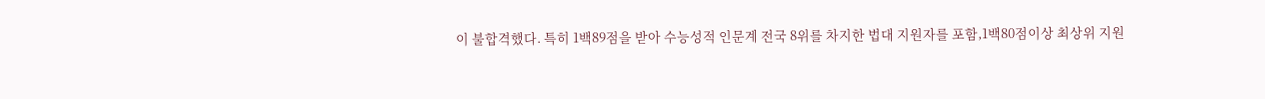이 불합격했다. 특히 1백89점을 받아 수능성적 인문계 전국 8위를 차지한 법대 지원자를 포함,1백80점이상 최상위 지원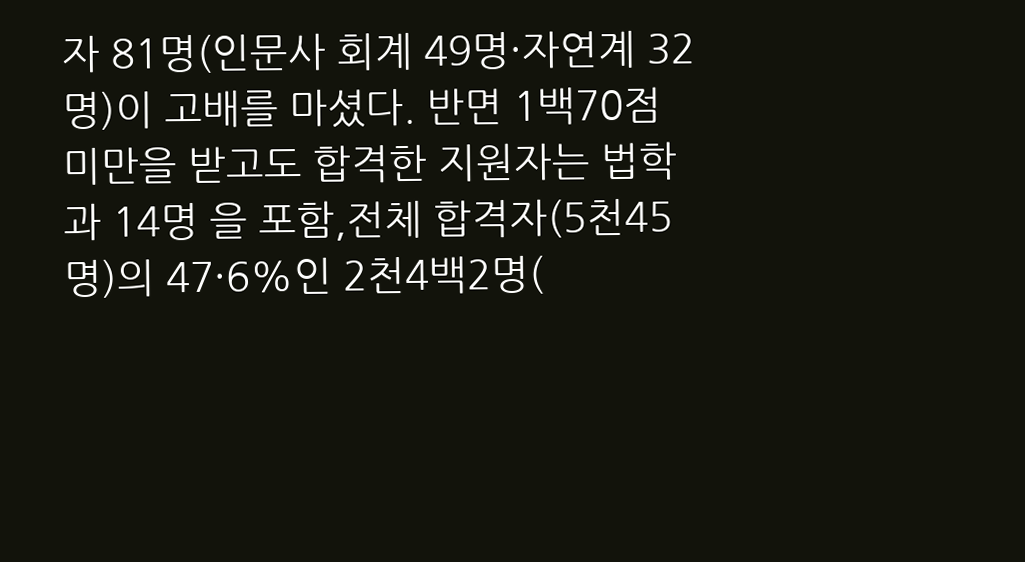자 81명(인문사 회계 49명·자연계 32명)이 고배를 마셨다. 반면 1백70점 미만을 받고도 합격한 지원자는 법학과 14명 을 포함,전체 합격자(5천45명)의 47·6%인 2천4백2명(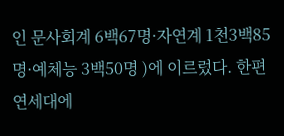인 문사회계 6백67명·자연계 1천3백85명·예체능 3백50명 )에 이르렀다. 한편 연세대에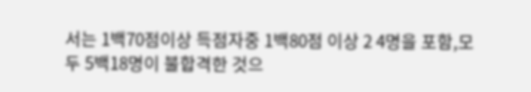서는 1백70점이상 득점자중 1백80점 이상 2 4명을 포함,모두 5백18명이 불합격한 것으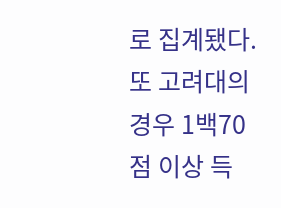로 집계됐다. 또 고려대의 경우 1백70점 이상 득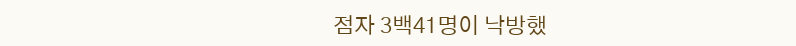점자 3백41명이 낙방했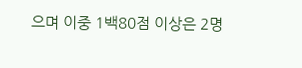으며 이중 1백80점 이상은 2명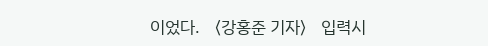이었다. 〈강홍준 기자〉 입력시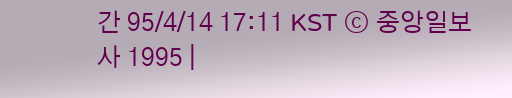간 95/4/14 17:11 KST ⓒ 중앙일보사 1995 |